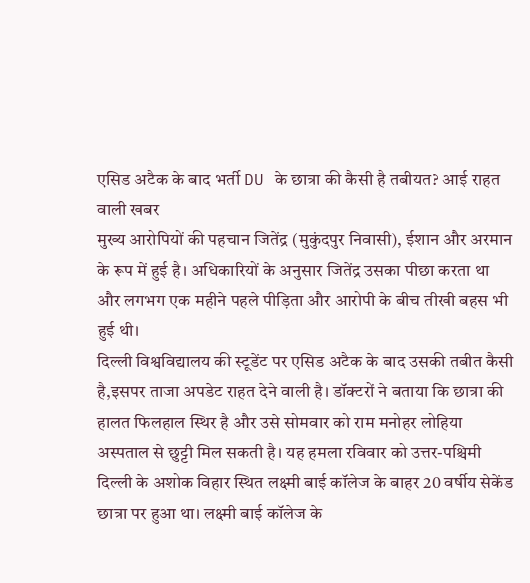एसिड अटैक के बाद भर्ती DU के छात्रा की कैसी है तबीयत? आई राहत वाली खबर
मुख्य आरोपियों की पहचान जितेंद्र (मुकुंदपुर निवासी), ईशान और अरमान के रूप में हुई है। अधिकारियों के अनुसार जितेंद्र उसका पीछा करता था और लगभग एक महीने पहले पीड़िता और आरोपी के बीच तीखी बहस भी हुई थी।
दिल्ली विश्वविद्यालय की स्टूडेंट पर एसिड अटैक के बाद उसकी तबीत कैसी है,इसपर ताजा अपडेट राहत देने वाली है। डॉक्टरों ने बताया कि छात्रा की हालत फिलहाल स्थिर है और उसे सोमवार को राम मनोहर लोहिया अस्पताल से छुट्टी मिल सकती है। यह हमला रविवार को उत्तर-पश्चिमी दिल्ली के अशोक विहार स्थित लक्ष्मी बाई कॉलेज के बाहर 20 वर्षीय सेकेंड छात्रा पर हुआ था। लक्ष्मी बाई कॉलेज के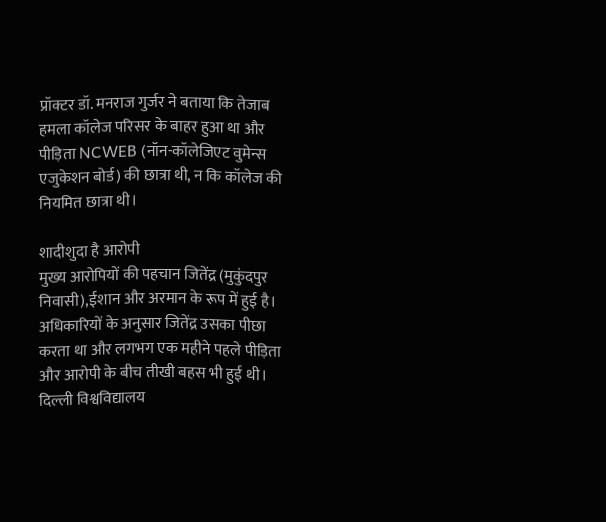प्रॉक्टर डॉ. मनराज गुर्जर ने बताया कि तेजाब हमला कॉलेज परिसर के बाहर हुआ था और पीड़िता NCWEB (नॉन-कॉलेजिएट वुमेन्स एजुकेशन बोर्ड) की छात्रा थी, न कि कॉलेज की नियमित छात्रा थी।

शादीशुदा है आरोपी
मुख्य आरोपियों की पहचान जितेंद्र (मुकुंदपुर निवासी),ईशान और अरमान के रूप में हुई है। अधिकारियों के अनुसार जितेंद्र उसका पीछा करता था और लगभग एक महीने पहले पीड़िता और आरोपी के बीच तीखी बहस भी हुई थी। दिल्ली विश्वविद्यालय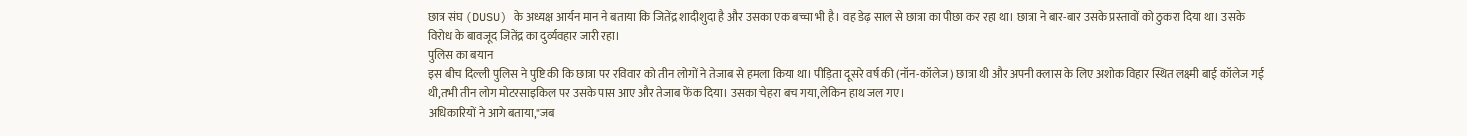छात्र संघ (DUSU) के अध्यक्ष आर्यन मान ने बताया कि जितेंद्र शादीशुदा है और उसका एक बच्चा भी है। वह डेढ़ साल से छात्रा का पीछा कर रहा था। छात्रा ने बार-बार उसके प्रस्तावों को ठुकरा दिया था। उसके विरोध के बावजूद जितेंद्र का दुर्व्यवहार जारी रहा।
पुलिस का बयान
इस बीच दिल्ली पुलिस ने पुष्टि की कि छात्रा पर रविवार को तीन लोगों ने तेजाब से हमला किया था। पीड़िता दूसरे वर्ष की (नॉन-कॉलेज) छात्रा थी और अपनी क्लास के लिए अशोक विहार स्थित लक्ष्मी बाई कॉलेज गई थी,तभी तीन लोग मोटरसाइकिल पर उसके पास आए और तेजाब फेंक दिया। उसका चेहरा बच गया,लेकिन हाथ जल गए।
अधिकारियों ने आगे बताया,"जब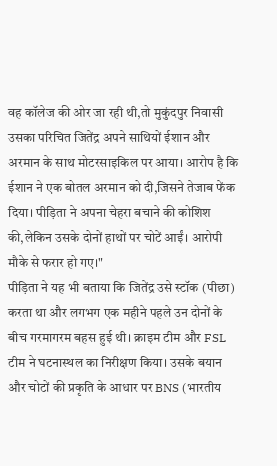वह कॉलेज की ओर जा रही थी,तो मुकुंदपुर निवासी उसका परिचित जितेंद्र अपने साथियों ईशान और अरमान के साथ मोटरसाइकिल पर आया। आरोप है कि ईशान ने एक बोतल अरमान को दी,जिसने तेजाब फेंक दिया। पीड़िता ने अपना चेहरा बचाने की कोशिश की,लेकिन उसके दोनों हाथों पर चोटें आईं। आरोपी मौके से फरार हो गए।"
पीड़िता ने यह भी बताया कि जितेंद्र उसे स्टॉक (पीछा) करता था और लगभग एक महीने पहले उन दोनों के बीच गरमागरम बहस हुई थी। क्राइम टीम और FSL टीम ने घटनास्थल का निरीक्षण किया। उसके बयान और चोटों की प्रकृति के आधार पर BNS (भारतीय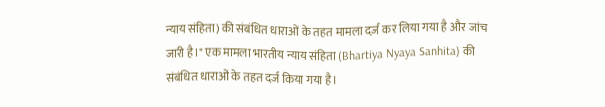न्याय संहिता) की संबंधित धाराओं के तहत मामला दर्ज़ कर लिया गया है और जांच जारी है।" एक मामला भारतीय न्याय संहिता (Bhartiya Nyaya Sanhita) की संबंधित धाराओं के तहत दर्ज किया गया है।